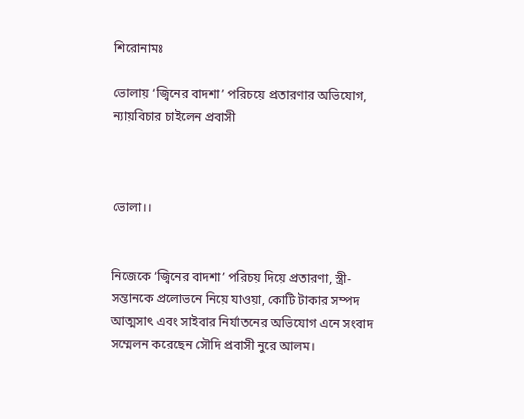শিরোনামঃ

ভোলায় ‘জ্বিনের বাদশা’ পরিচয়ে প্রতারণার অভিযোগ, ন্যায়বিচার চাইলেন প্রবাসী



ভোলা।।


নিজেকে ‘জ্বিনের বাদশা’ পরিচয় দিয়ে প্রতারণা, স্ত্রী-সন্তানকে প্রলোভনে নিয়ে যাওয়া, কোটি টাকার সম্পদ আত্মসাৎ এবং সাইবার নির্যাতনের অভিযোগ এনে সংবাদ সম্মেলন করেছেন সৌদি প্রবাসী নুরে আলম।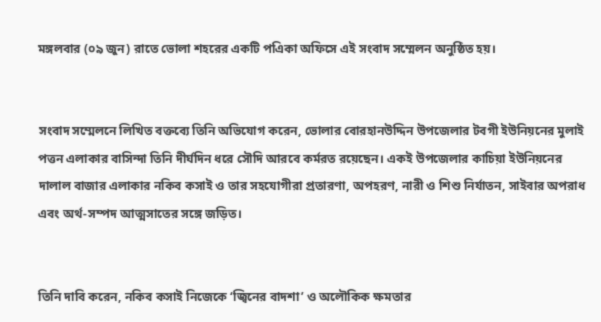মঙ্গলবার (০৯ জুন) রাতে ভোলা শহরের একটি পএিকা অফিসে এই সংবাদ সম্মেলন অনুষ্ঠিত হয়।


সংবাদ সম্মেলনে লিখিত বক্তব্যে তিনি অভিযোগ করেন, ভোলার বোরহানউদ্দিন উপজেলার টবগী ইউনিয়নের মুলাই পত্তন এলাকার বাসিন্দা তিনি দীর্ঘদিন ধরে সৌদি আরবে কর্মরত রয়েছেন। একই উপজেলার কাচিয়া ইউনিয়নের দালাল বাজার এলাকার নকিব কসাই ও তার সহযোগীরা প্রতারণা, অপহরণ, নারী ও শিশু নির্যাতন, সাইবার অপরাধ এবং অর্থ-সম্পদ আত্মসাতের সঙ্গে জড়িত।


তিনি দাবি করেন, নকিব কসাই নিজেকে ‘জ্বিনের বাদশা’ ও অলৌকিক ক্ষমতার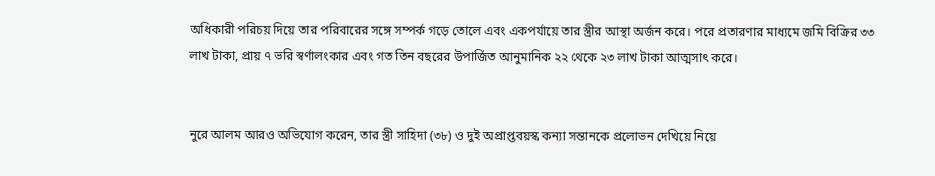অধিকারী পরিচয় দিয়ে তার পরিবারের সঙ্গে সম্পর্ক গড়ে তোলে এবং একপর্যায়ে তার স্ত্রীর আস্থা অর্জন করে। পরে প্রতারণার মাধ্যমে জমি বিক্রির ৩৩ লাখ টাকা, প্রায় ৭ ভরি স্বর্ণালংকার এবং গত তিন বছরের উপার্জিত আনুমানিক ২২ থেকে ২৩ লাখ টাকা আত্মসাৎ করে।


নুরে আলম আরও অভিযোগ করেন, তার স্ত্রী সাহিদা (৩৮) ও দুই অপ্রাপ্তবয়স্ক কন্যা সন্তানকে প্রলোভন দেখিয়ে নিয়ে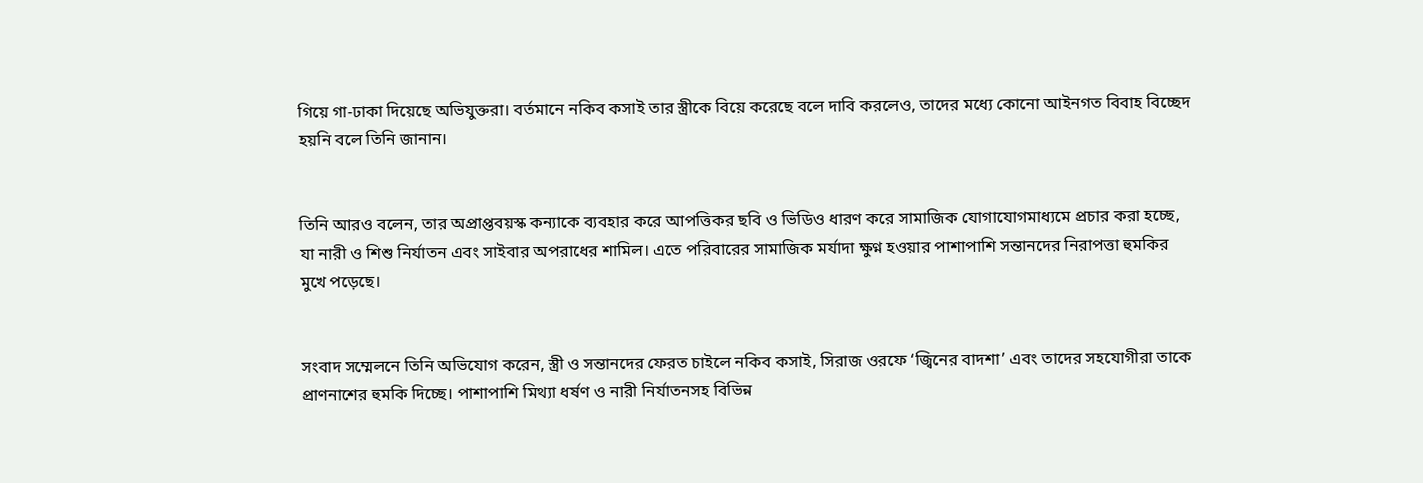গিয়ে গা-ঢাকা দিয়েছে অভিযুক্তরা। বর্তমানে নকিব কসাই তার স্ত্রীকে বিয়ে করেছে বলে দাবি করলেও, তাদের মধ্যে কোনো আইনগত বিবাহ বিচ্ছেদ হয়নি বলে তিনি জানান।


তিনি আরও বলেন, তার অপ্রাপ্তবয়স্ক কন্যাকে ব্যবহার করে আপত্তিকর ছবি ও ভিডিও ধারণ করে সামাজিক যোগাযোগমাধ্যমে প্রচার করা হচ্ছে, যা নারী ও শিশু নির্যাতন এবং সাইবার অপরাধের শামিল। এতে পরিবারের সামাজিক মর্যাদা ক্ষুণ্ন হওয়ার পাশাপাশি সন্তানদের নিরাপত্তা হুমকির মুখে পড়েছে।


সংবাদ সম্মেলনে তিনি অভিযোগ করেন, স্ত্রী ও সন্তানদের ফেরত চাইলে নকিব কসাই, সিরাজ ওরফে ‘জ্বিনের বাদশা’ এবং তাদের সহযোগীরা তাকে প্রাণনাশের হুমকি দিচ্ছে। পাশাপাশি মিথ্যা ধর্ষণ ও নারী নির্যাতনসহ বিভিন্ন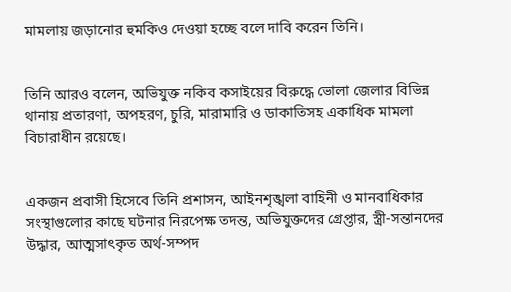মামলায় জড়ানোর হুমকিও দেওয়া হচ্ছে বলে দাবি করেন তিনি।


তিনি আরও বলেন, অভিযুক্ত নকিব কসাইয়ের বিরুদ্ধে ভোলা জেলার বিভিন্ন থানায় প্রতারণা, অপহরণ, চুরি, মারামারি ও ডাকাতিসহ একাধিক মামলা বিচারাধীন রয়েছে।


একজন প্রবাসী হিসেবে তিনি প্রশাসন, আইনশৃঙ্খলা বাহিনী ও মানবাধিকার সংস্থাগুলোর কাছে ঘটনার নিরপেক্ষ তদন্ত, অভিযুক্তদের গ্রেপ্তার, স্ত্রী-সন্তানদের উদ্ধার, আত্মসাৎকৃত অর্থ-সম্পদ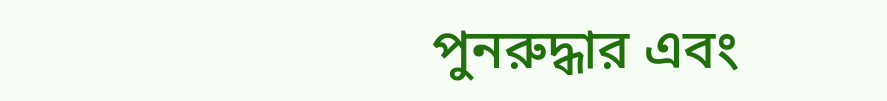পুনরুদ্ধার এবং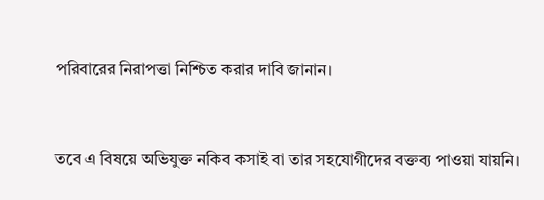পরিবারের নিরাপত্তা নিশ্চিত করার দাবি জানান।


তবে এ বিষয়ে অভিযুক্ত নকিব কসাই বা তার সহযোগীদের বক্তব্য পাওয়া যায়নি।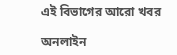এই বিভাগের আরো খবর

অনলাইন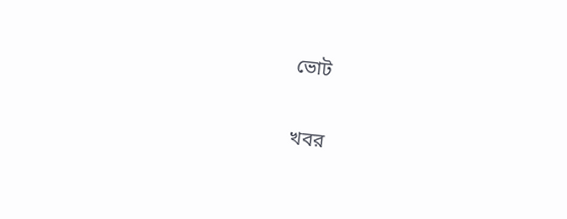ভোট

খবর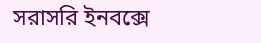সরাসরি ইনবক্সে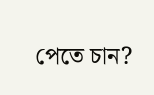পেতে চান?